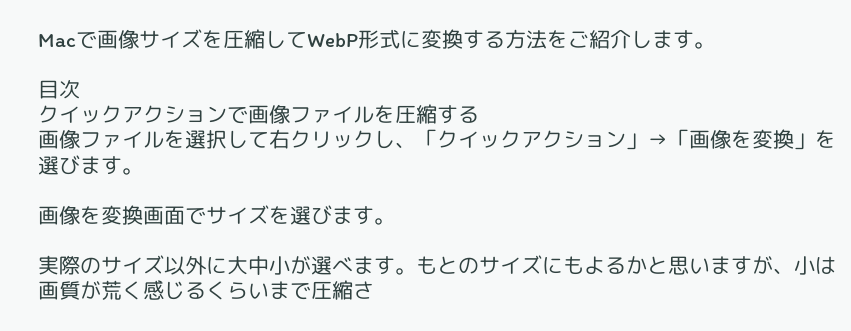Macで画像サイズを圧縮してWebP形式に変換する方法をご紹介します。

目次
クイックアクションで画像ファイルを圧縮する
画像ファイルを選択して右クリックし、「クイックアクション」→「画像を変換」を選びます。

画像を変換画面でサイズを選びます。

実際のサイズ以外に大中小が選べます。もとのサイズにもよるかと思いますが、小は画質が荒く感じるくらいまで圧縮さ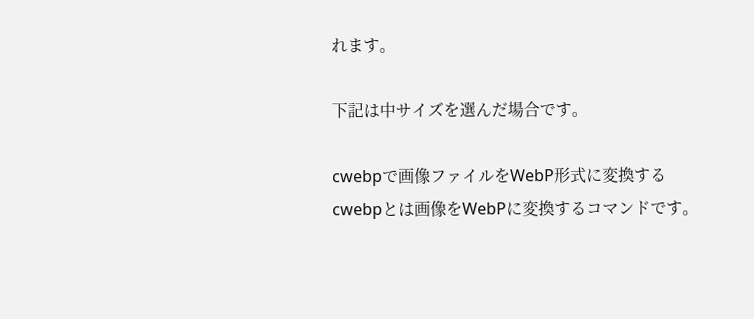れます。

下記は中サイズを選んだ場合です。

cwebpで画像ファイルをWebP形式に変換する
cwebpとは画像をWebPに変換するコマンドです。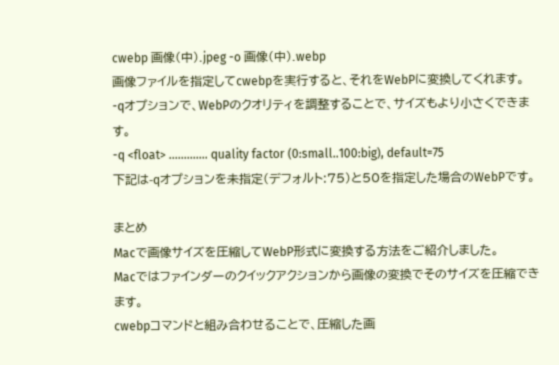cwebp 画像(中).jpeg -o 画像(中).webp
画像ファイルを指定してcwebpを実行すると、それをWebPに変換してくれます。
-qオプションで、WebPのクオリティを調整することで、サイズもより小さくできます。
-q <float> ............. quality factor (0:small..100:big), default=75
下記は-qオプションを未指定(デフォルト:75)と50を指定した場合のWebPです。

まとめ
Macで画像サイズを圧縮してWebP形式に変換する方法をご紹介しました。
Macではファインダーのクイックアクションから画像の変換でそのサイズを圧縮できます。
cwebpコマンドと組み合わせることで、圧縮した画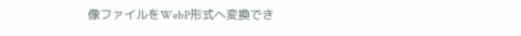像ファイルをWebP形式へ変換でき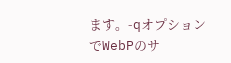ます。-qオプションでWebPのサ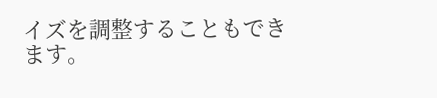イズを調整することもできます。